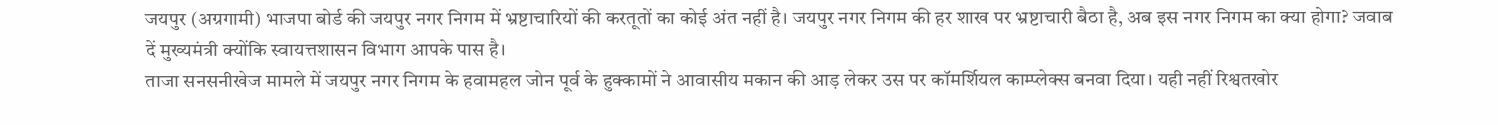जयपुर (अग्रगामी) भाजपा बोर्ड की जयपुर नगर निगम में भ्रष्टाचारियों की करतूतों का कोई अंत नहीं है। जयपुर नगर निगम की हर शाख पर भ्रष्टाचारी बैठा है, अब इस नगर निगम का क्या होगा? जवाब दें मुख्यमंत्री क्योंकि स्वायत्तशासन विभाग आपके पास है।
ताजा सनसनीखेज मामले में जयपुर नगर निगम के हवामहल जोन पूर्व के हुक्कामों ने आवासीय मकान की आड़ लेकर उस पर कॉमर्शियल काम्प्लेक्स बनवा दिया। यही नहीं रिश्वतखोर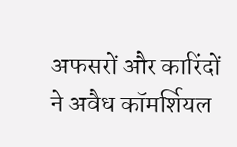अफसरों और कारिंदों ने अवैध कॉमर्शियल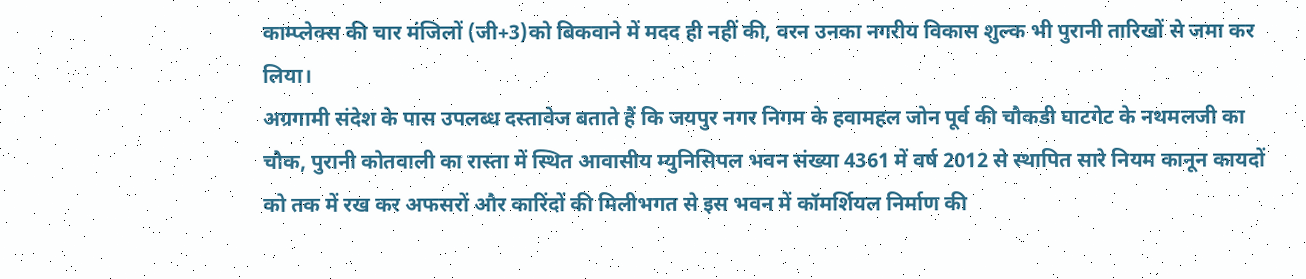काम्प्लेक्स की चार मंजिलों (जी+3)को बिकवाने में मदद ही नहीं की, वरन उनका नगरीय विकास शुल्क भी पुरानी तारिखों से जमा कर लिया।
अग्रगामी संदेश के पास उपलब्ध दस्तावेज बताते हैं कि जयपुर नगर निगम के हवामहल जोन पूर्व की चौकडी घाटगेट के नथमलजी का चौक, पुरानी कोतवाली का रास्ता में स्थित आवासीय म्युनिसिपल भवन संख्या 4361 में वर्ष 2012 से स्थापित सारे नियम कानून कायदों को तक में रख कर अफसरों और कारिंदों की मिलीभगत से इस भवन में कॉमर्शियल निर्माण की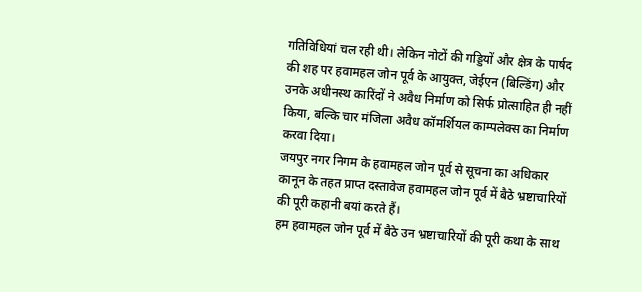गतिविधियां चल रही थी। लेकिन नोटों की गड्डियों और क्षेत्र के पार्षद की शह पर हवामहल जोन पूर्व के आयुक्त, जेईएन (बिल्डिंग) और उनके अधीनस्थ कारिंदों ने अवैध निर्माण को सिर्फ प्रोत्साहित ही नहीं किया, बल्कि चार मंजिला अवैध कॉमर्शियल काम्पलेक्स का निर्माण करवा दिया।
जयपुर नगर निगम के हवामहल जोन पूर्व से सूचना का अधिकार कानून के तहत प्राप्त दस्तावेज हवामहल जोन पूर्व में बैठे भ्रष्टाचारियों की पूरी कहानी बयां करते हैं।
हम हवामहल जोन पूर्व में बैठे उन भ्रष्टाचारियों की पूरी कथा के साथ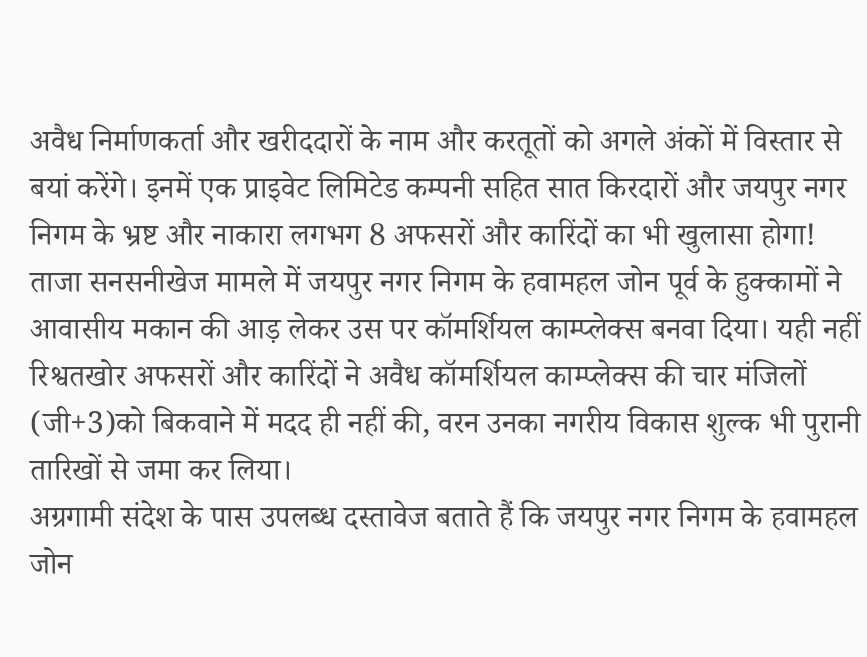अवैध निर्माणकर्ता और खरीददारों के नाम और करतूतों को अगले अंकों में विस्तार से बयां करेंगे। इनमें एक प्राइवेट लिमिटेड कम्पनी सहित सात किरदारों और जयपुर नगर निगम के भ्रष्ट और नाकारा लगभग 8 अफसरों और कारिंदों का भी खुलासा होगा!
ताजा सनसनीखेज मामले में जयपुर नगर निगम के हवामहल जोन पूर्व के हुक्कामों ने आवासीय मकान की आड़ लेकर उस पर कॉमर्शियल काम्प्लेक्स बनवा दिया। यही नहीं रिश्वतखोर अफसरों और कारिंदों ने अवैध कॉमर्शियल काम्प्लेक्स की चार मंजिलों (जी+3)को बिकवाने में मदद ही नहीं की, वरन उनका नगरीय विकास शुल्क भी पुरानी तारिखों से जमा कर लिया।
अग्रगामी संदेश के पास उपलब्ध दस्तावेज बताते हैं कि जयपुर नगर निगम के हवामहल जोन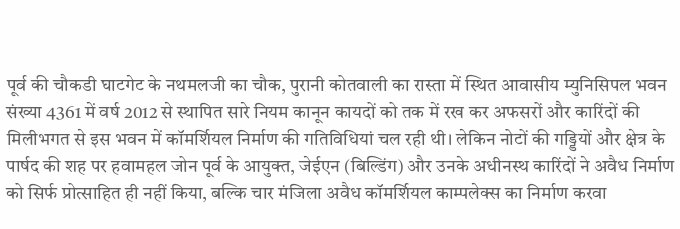पूर्व की चौकडी घाटगेट के नथमलजी का चौक, पुरानी कोतवाली का रास्ता में स्थित आवासीय म्युनिसिपल भवन संख्या 4361 में वर्ष 2012 से स्थापित सारे नियम कानून कायदों को तक में रख कर अफसरों और कारिंदों की मिलीभगत से इस भवन में कॉमर्शियल निर्माण की गतिविधियां चल रही थी। लेकिन नोटों की गड्डियों और क्षेत्र के पार्षद की शह पर हवामहल जोन पूर्व के आयुक्त, जेईएन (बिल्डिंग) और उनके अधीनस्थ कारिंदों ने अवैध निर्माण को सिर्फ प्रोत्साहित ही नहीं किया, बल्कि चार मंजिला अवैध कॉमर्शियल काम्पलेक्स का निर्माण करवा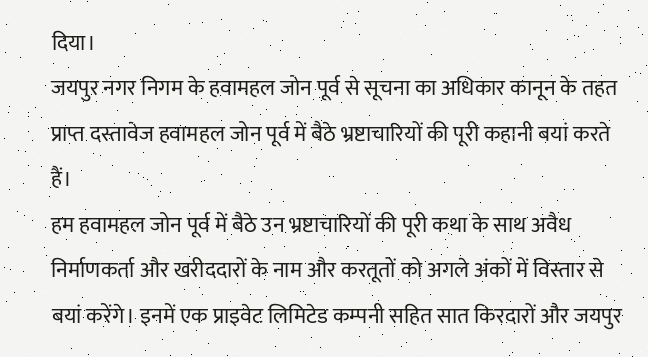दिया।
जयपुर नगर निगम के हवामहल जोन पूर्व से सूचना का अधिकार कानून के तहत प्राप्त दस्तावेज हवामहल जोन पूर्व में बैठे भ्रष्टाचारियों की पूरी कहानी बयां करते हैं।
हम हवामहल जोन पूर्व में बैठे उन भ्रष्टाचारियों की पूरी कथा के साथ अवैध निर्माणकर्ता और खरीददारों के नाम और करतूतों को अगले अंकों में विस्तार से बयां करेंगे। इनमें एक प्राइवेट लिमिटेड कम्पनी सहित सात किरदारों और जयपुर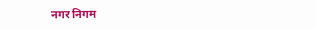नगर निगम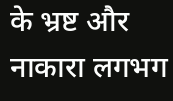के भ्रष्ट और नाकारा लगभग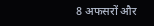8 अफसरों और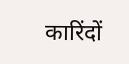कारिंदों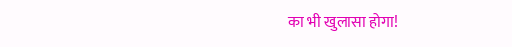का भी खुलासा होगा!